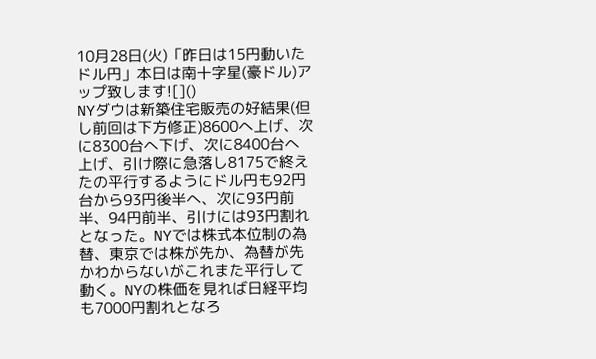10月28日(火)「昨日は15円動いたドル円」本日は南十字星(豪ドル)アップ致します![]()
NYダウは新築住宅販売の好結果(但し前回は下方修正)8600へ上げ、次に8300台へ下げ、次に8400台へ上げ、引け際に急落し8175で終えたの平行するようにドル円も92円台から93円後半へ、次に93円前半、94円前半、引けには93円割れとなった。NYでは株式本位制の為替、東京では株が先か、為替が先かわからないがこれまた平行して動く。NYの株価を見れば日経平均も7000円割れとなろ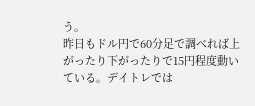う。
昨日もドル円で60分足で調べれば上がったり下がったりで15円程度動いている。デイトレでは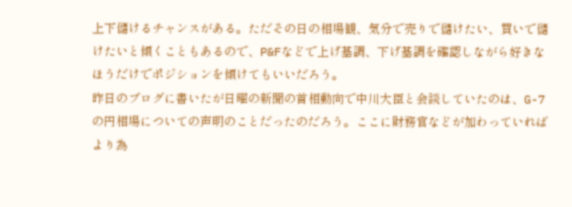上下儲けるチャンスがある。ただその日の相場観、気分で売りで儲けたい、買いで儲けたいと傾くこともあるので、P&Fなどで上げ基調、下げ基調を確認しながら好きなほうだけでポジションを傾けてもいいだろう。
昨日のブログに書いたが日曜の新聞の首相動向で中川大臣と会談していたのは、G-7の円相場についての声明のことだったのだろう。ここに財務官などが加わっていればより為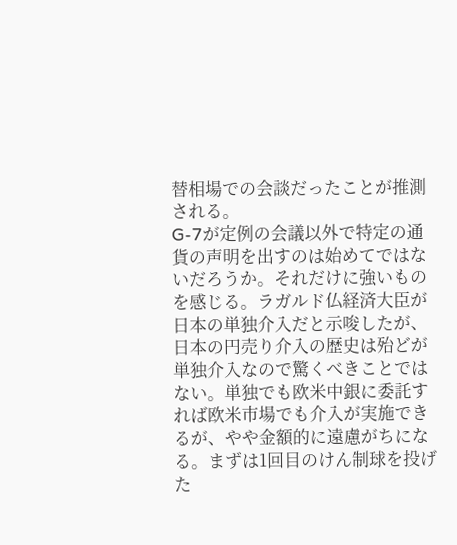替相場での会談だったことが推測される。
G-7が定例の会議以外で特定の通貨の声明を出すのは始めてではないだろうか。それだけに強いものを感じる。ラガルド仏経済大臣が日本の単独介入だと示唆したが、日本の円売り介入の歴史は殆どが単独介入なので驚くべきことではない。単独でも欧米中銀に委託すれば欧米市場でも介入が実施できるが、やや金額的に遠慮がちになる。まずは1回目のけん制球を投げた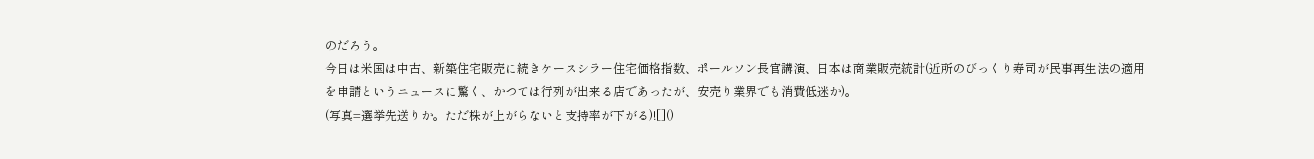のだろう。
今日は米国は中古、新築住宅販売に続きケースシラー住宅価格指数、ポールソン長官講演、日本は商業販売統計(近所のびっくり寿司が民事再生法の適用を申請というニュースに驚く、かつては行列が出来る店であったが、安売り業界でも消費低迷か)。
(写真=選挙先送りか。ただ株が上がらないと支持率が下がる)![]()